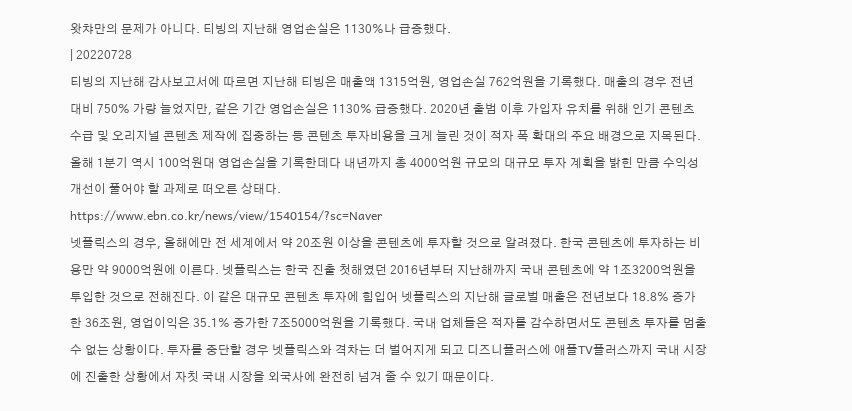왓챠만의 문제가 아니다. 티빙의 지난해 영업손실은 1130%나 급증했다.
| 20220728
티빙의 지난해 감사보고서에 따르면 지난해 티빙은 매출액 1315억원, 영업손실 762억원을 기록했다. 매출의 경우 전년 대비 750% 가량 늘었지만, 같은 기간 영업손실은 1130% 급증했다. 2020년 출범 이후 가입자 유치를 위해 인기 콘텐츠 수급 및 오리지널 콘텐츠 제작에 집중하는 등 콘텐츠 투자비용을 크게 늘린 것이 적자 폭 확대의 주요 배경으로 지목된다. 올해 1분기 역시 100억원대 영업손실을 기록한데다 내년까지 총 4000억원 규모의 대규모 투자 계획을 밝힌 만큼 수익성 개선이 풀어야 할 과제로 떠오른 상태다.
https://www.ebn.co.kr/news/view/1540154/?sc=Naver
넷플릭스의 경우, 올해에만 전 세계에서 약 20조원 이상을 콘텐츠에 투자할 것으로 알려졌다. 한국 콘텐츠에 투자하는 비용만 약 9000억원에 이른다. 넷플릭스는 한국 진출 첫해였던 2016년부터 지난해까지 국내 콘텐츠에 약 1조3200억원을 투입한 것으로 전해진다. 이 같은 대규모 콘텐츠 투자에 힘입어 넷플릭스의 지난해 글로벌 매출은 전년보다 18.8% 증가한 36조원, 영업이익은 35.1% 증가한 7조5000억원을 기록했다. 국내 업체들은 적자를 감수하면서도 콘텐츠 투자를 멈출 수 없는 상황이다. 투자를 중단할 경우 넷플릭스와 격차는 더 벌어지게 되고 디즈니플러스에 애플TV플러스까지 국내 시장에 진출한 상황에서 자칫 국내 시장을 외국사에 완전히 넘겨 줄 수 있기 때문이다.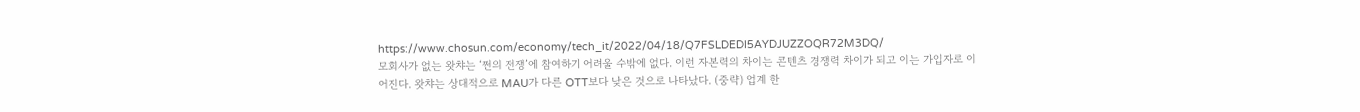https://www.chosun.com/economy/tech_it/2022/04/18/Q7FSLDEDI5AYDJUZZOQR72M3DQ/
모회사가 없는 왓챠는 ‘쩐의 전쟁’에 참여하기 어려울 수밖에 없다. 이런 자본력의 차이는 콘텐츠 경쟁력 차이가 되고 이는 가입자로 이어진다. 왓챠는 상대적으로 MAU가 다른 OTT보다 낮은 것으로 나타났다. (중략) 업계 한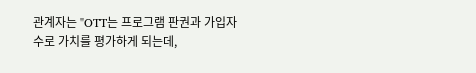관계자는 "OTT는 프로그램 판권과 가입자 수로 가치를 평가하게 되는데,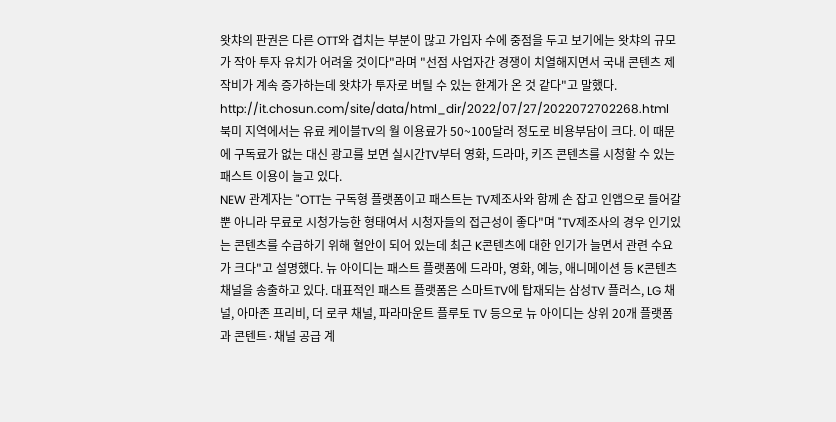왓챠의 판권은 다른 OTT와 겹치는 부분이 많고 가입자 수에 중점을 두고 보기에는 왓챠의 규모가 작아 투자 유치가 어려울 것이다"라며 "선점 사업자간 경쟁이 치열해지면서 국내 콘텐츠 제작비가 계속 증가하는데 왓챠가 투자로 버틸 수 있는 한계가 온 것 같다"고 말했다.
http://it.chosun.com/site/data/html_dir/2022/07/27/2022072702268.html
북미 지역에서는 유료 케이블TV의 월 이용료가 50~100달러 정도로 비용부담이 크다. 이 때문에 구독료가 없는 대신 광고를 보면 실시간TV부터 영화, 드라마, 키즈 콘텐츠를 시청할 수 있는 패스트 이용이 늘고 있다.
NEW 관계자는 "OTT는 구독형 플랫폼이고 패스트는 TV제조사와 함께 손 잡고 인앱으로 들어갈 뿐 아니라 무료로 시청가능한 형태여서 시청자들의 접근성이 좋다"며 "TV제조사의 경우 인기있는 콘텐츠를 수급하기 위해 혈안이 되어 있는데 최근 K콘텐츠에 대한 인기가 늘면서 관련 수요가 크다"고 설명했다. 뉴 아이디는 패스트 플랫폼에 드라마, 영화, 예능, 애니메이션 등 K콘텐츠 채널을 송출하고 있다. 대표적인 패스트 플랫폼은 스마트TV에 탑재되는 삼성TV 플러스, LG 채널, 아마존 프리비, 더 로쿠 채널, 파라마운트 플루토 TV 등으로 뉴 아이디는 상위 20개 플랫폼과 콘텐트·채널 공급 계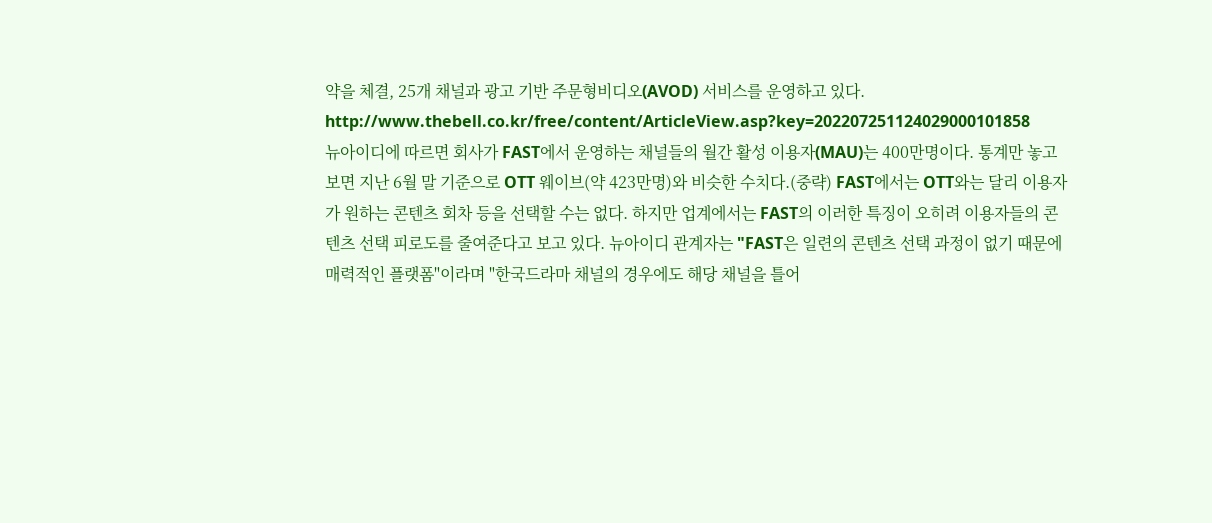약을 체결, 25개 채널과 광고 기반 주문형비디오(AVOD) 서비스를 운영하고 있다.
http://www.thebell.co.kr/free/content/ArticleView.asp?key=202207251124029000101858
뉴아이디에 따르면 회사가 FAST에서 운영하는 채널들의 월간 활성 이용자(MAU)는 400만명이다. 통계만 놓고 보면 지난 6월 말 기준으로 OTT 웨이브(약 423만명)와 비슷한 수치다.(중략) FAST에서는 OTT와는 달리 이용자가 원하는 콘텐츠 회차 등을 선택할 수는 없다. 하지만 업계에서는 FAST의 이러한 특징이 오히려 이용자들의 콘텐츠 선택 피로도를 줄여준다고 보고 있다. 뉴아이디 관계자는 "FAST은 일련의 콘텐츠 선택 과정이 없기 때문에 매력적인 플랫폼"이라며 "한국드라마 채널의 경우에도 해당 채널을 틀어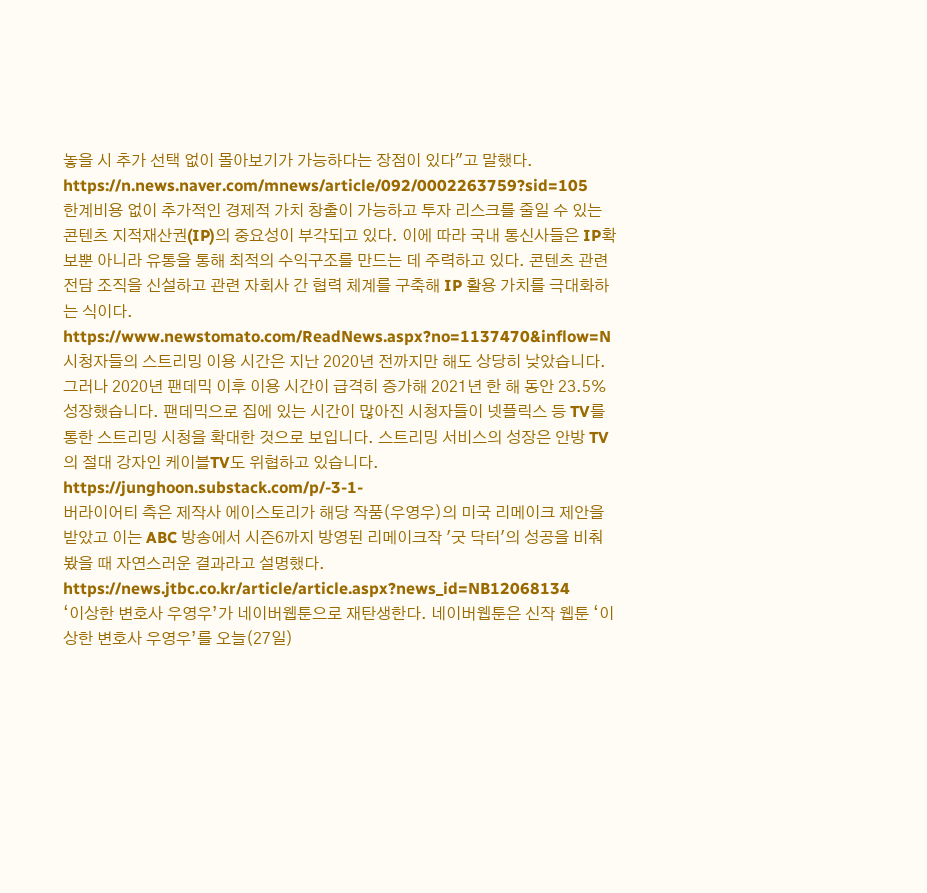놓을 시 추가 선택 없이 몰아보기가 가능하다는 장점이 있다"고 말했다.
https://n.news.naver.com/mnews/article/092/0002263759?sid=105
한계비용 없이 추가적인 경제적 가치 창출이 가능하고 투자 리스크를 줄일 수 있는 콘텐츠 지적재산권(IP)의 중요성이 부각되고 있다. 이에 따라 국내 통신사들은 IP확보뿐 아니라 유통을 통해 최적의 수익구조를 만드는 데 주력하고 있다. 콘텐츠 관련 전담 조직을 신설하고 관련 자회사 간 협력 체계를 구축해 IP 활용 가치를 극대화하는 식이다.
https://www.newstomato.com/ReadNews.aspx?no=1137470&inflow=N
시청자들의 스트리밍 이용 시간은 지난 2020년 전까지만 해도 상당히 낮았습니다. 그러나 2020년 팬데믹 이후 이용 시간이 급격히 증가해 2021년 한 해 동안 23.5% 성장했습니다. 팬데믹으로 집에 있는 시간이 많아진 시청자들이 넷플릭스 등 TV를 통한 스트리밍 시청을 확대한 것으로 보입니다. 스트리밍 서비스의 성장은 안방 TV의 절대 강자인 케이블TV도 위협하고 있습니다.
https://junghoon.substack.com/p/-3-1-
버라이어티 측은 제작사 에이스토리가 해당 작품(우영우)의 미국 리메이크 제안을 받았고 이는 ABC 방송에서 시즌6까지 방영된 리메이크작 '굿 닥터'의 성공을 비춰봤을 때 자연스러운 결과라고 설명했다.
https://news.jtbc.co.kr/article/article.aspx?news_id=NB12068134
‘이상한 변호사 우영우’가 네이버웹툰으로 재탄생한다. 네이버웹툰은 신작 웹툰 ‘이상한 변호사 우영우’를 오늘(27일)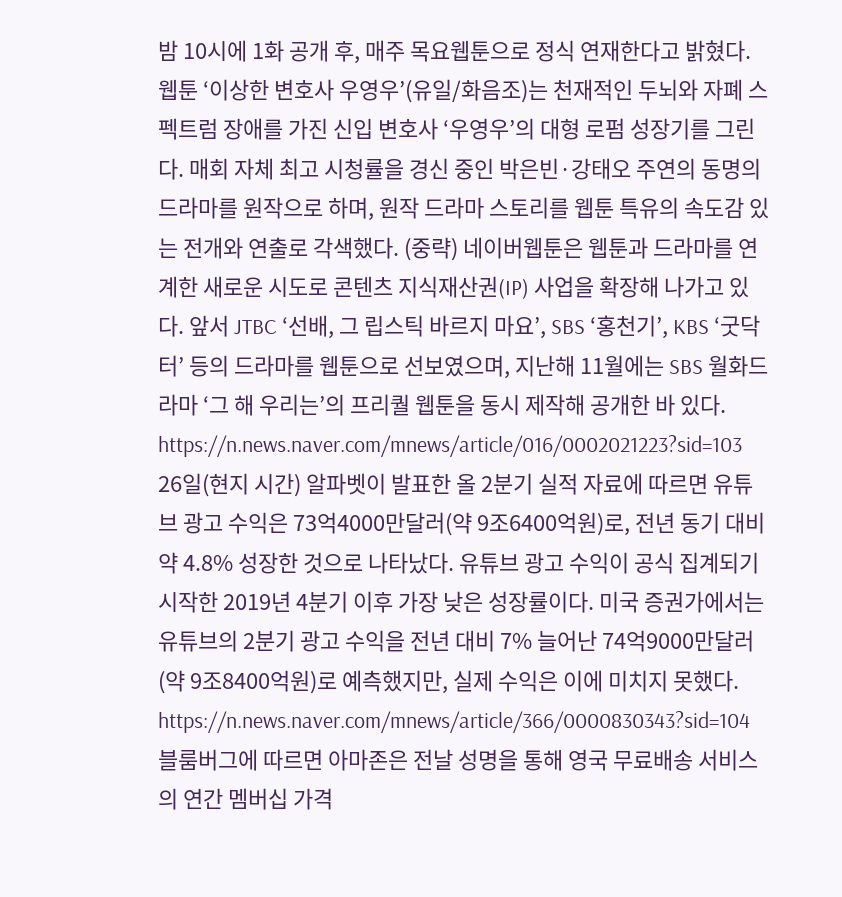밤 10시에 1화 공개 후, 매주 목요웹툰으로 정식 연재한다고 밝혔다. 웹툰 ‘이상한 변호사 우영우’(유일/화음조)는 천재적인 두뇌와 자폐 스펙트럼 장애를 가진 신입 변호사 ‘우영우’의 대형 로펌 성장기를 그린다. 매회 자체 최고 시청률을 경신 중인 박은빈·강태오 주연의 동명의 드라마를 원작으로 하며, 원작 드라마 스토리를 웹툰 특유의 속도감 있는 전개와 연출로 각색했다. (중략) 네이버웹툰은 웹툰과 드라마를 연계한 새로운 시도로 콘텐츠 지식재산권(IP) 사업을 확장해 나가고 있다. 앞서 JTBC ‘선배, 그 립스틱 바르지 마요’, SBS ‘홍천기’, KBS ‘굿닥터’ 등의 드라마를 웹툰으로 선보였으며, 지난해 11월에는 SBS 월화드라마 ‘그 해 우리는’의 프리퀄 웹툰을 동시 제작해 공개한 바 있다.
https://n.news.naver.com/mnews/article/016/0002021223?sid=103
26일(현지 시간) 알파벳이 발표한 올 2분기 실적 자료에 따르면 유튜브 광고 수익은 73억4000만달러(약 9조6400억원)로, 전년 동기 대비 약 4.8% 성장한 것으로 나타났다. 유튜브 광고 수익이 공식 집계되기 시작한 2019년 4분기 이후 가장 낮은 성장률이다. 미국 증권가에서는 유튜브의 2분기 광고 수익을 전년 대비 7% 늘어난 74억9000만달러(약 9조8400억원)로 예측했지만, 실제 수익은 이에 미치지 못했다.
https://n.news.naver.com/mnews/article/366/0000830343?sid=104
블룸버그에 따르면 아마존은 전날 성명을 통해 영국 무료배송 서비스의 연간 멤버십 가격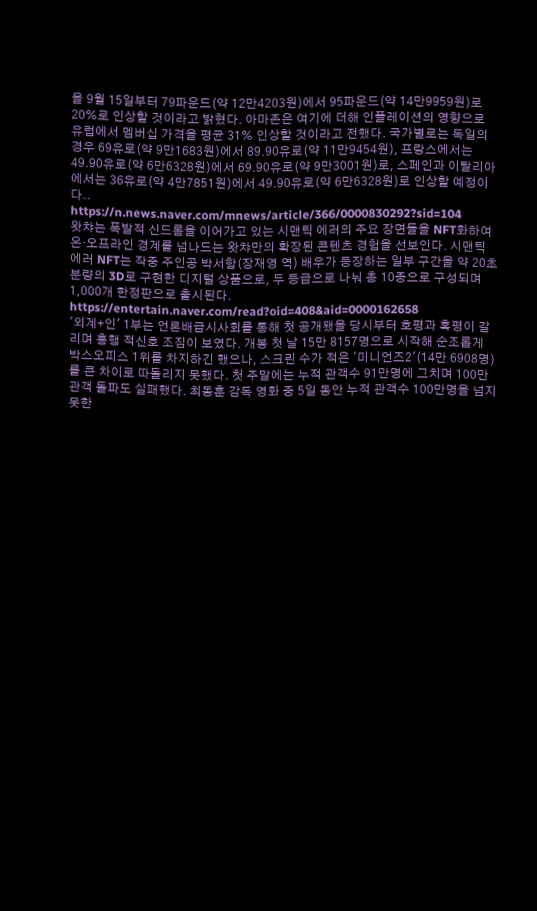을 9월 15일부터 79파운드(약 12만4203원)에서 95파운드(약 14만9959원)로 20%로 인상할 것이라고 밝혔다. 아마존은 여기에 더해 인플레이션의 영향으로 유럽에서 멤버십 가격을 평균 31% 인상할 것이라고 전했다. 국가별로는 독일의 경우 69유로(약 9만1683원)에서 89.90유로(약 11만9454원), 프랑스에서는 49.90유로(약 6만6328원)에서 69.90유로(약 9만3001원)로, 스페인과 이탈리아에서는 36유로(약 4만7851원)에서 49.90유로(약 6만6328원)로 인상할 예정이다..
https://n.news.naver.com/mnews/article/366/0000830292?sid=104
왓챠는 폭발적 신드롬을 이어가고 있는 시맨틱 에러의 주요 장면들을 NFT화하여 온·오프라인 경계를 넘나드는 왓챠만의 확장된 콘텐츠 경험을 선보인다. 시맨틱 에러 NFT는 작중 주인공 박서함(장재영 역) 배우가 등장하는 일부 구간을 약 20초 분량의 3D로 구현한 디지털 상품으로, 두 등급으로 나눠 총 10종으로 구성되며 1,000개 한정판으로 출시된다.
https://entertain.naver.com/read?oid=408&aid=0000162658
'외계+인' 1부는 언론배급시사회를 통해 첫 공개됐을 당시부터 호평과 혹평이 갈리며 흥행 적신호 조짐이 보였다. 개봉 첫 날 15만 8157명으로 시작해 순조롭게 박스오피스 1위를 차지하긴 했으나, 스크린 수가 적은 '미니언즈2'(14만 6908명)를 큰 차이로 따돌리지 못했다. 첫 주말에는 누적 관객수 91만명에 그치며 100만 관객 돌파도 실패했다. 최동훈 감독 영화 중 5일 동안 누적 관객수 100만명을 넘지 못한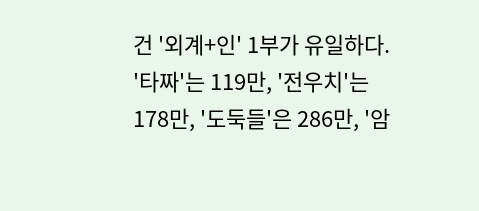건 '외계+인' 1부가 유일하다. '타짜'는 119만, '전우치'는 178만, '도둑들'은 286만, '암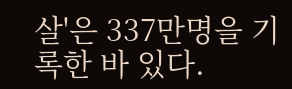살'은 337만명을 기록한 바 있다.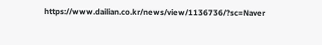https://www.dailian.co.kr/news/view/1136736/?sc=Naver